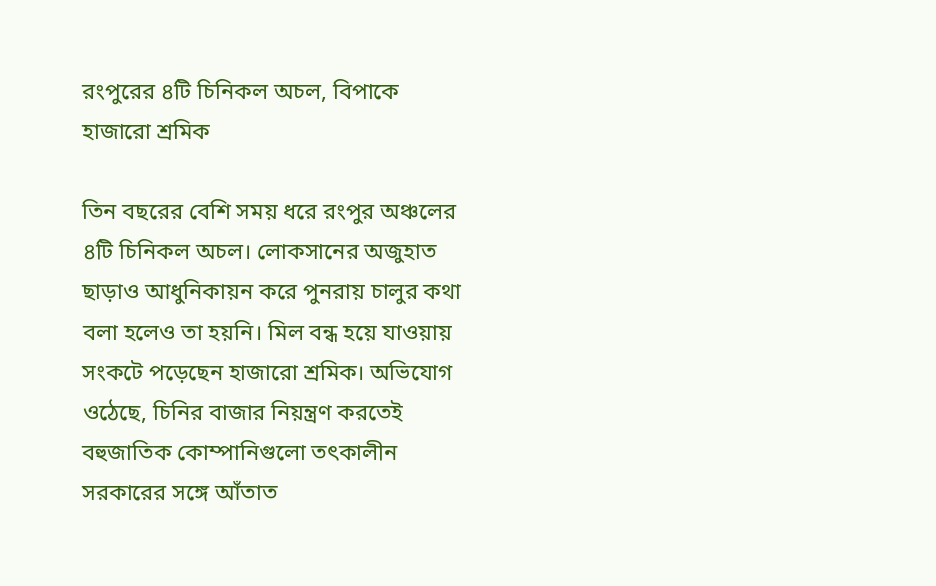রংপুরের ৪টি চিনিকল অচল, বিপাকে হাজারো শ্রমিক

তিন বছরের বেশি সময় ধরে রংপুর অঞ্চলের ৪টি চিনিকল অচল। লোকসানের অজুহাত ছাড়াও আধুনিকায়ন করে পুনরায় চালুর কথা বলা হলেও তা হয়নি। মিল বন্ধ হয়ে যাওয়ায় সংকটে পড়েছেন হাজারো শ্রমিক। অভিযোগ ওঠেছে, চিনির বাজার নিয়ন্ত্রণ করতেই বহুজাতিক কোম্পানিগুলো তৎকালীন সরকারের সঙ্গে আঁতাত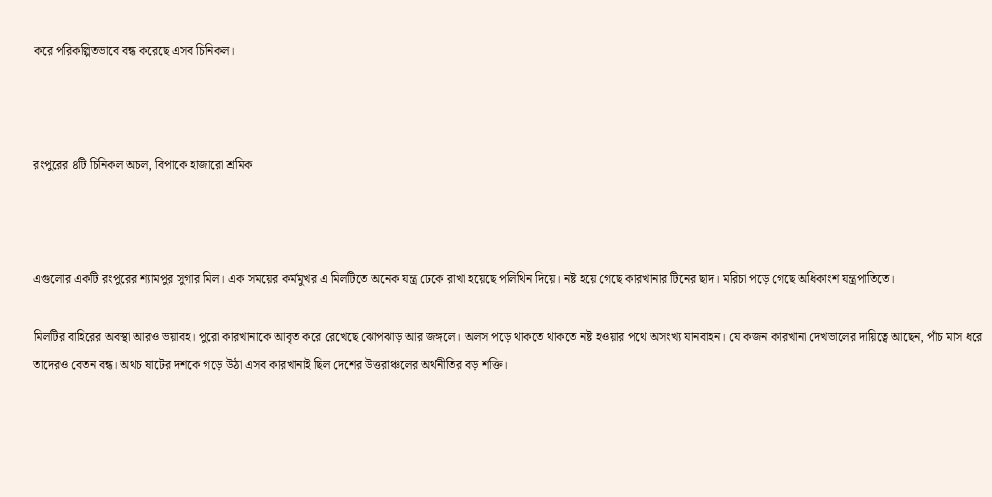করে পরিকল্পিতভাবে বন্ধ করেছে এসব চিনিকল।



রংপুরের ৪টি চিনিকল অচল, বিপাকে হাজারো শ্রমিক



এগুলোর একটি রংপুরের শ্যামপুর সুগার মিল। এক সময়ের কর্মমুখর এ মিলটিতে অনেক যন্ত্র ঢেকে রাখা হয়েছে পলিথিন দিয়ে। নষ্ট হয়ে গেছে কারখানার টিনের ছাদ। মরিচা পড়ে গেছে অধিকাংশ যন্ত্রপাতিতে।

মিলটির বাহিরের অবস্থা আরও ভয়াবহ। পুরো কারখানাকে আবৃত করে রেখেছে ঝোপঝাড় আর জঙ্গলে। অলস পড়ে থাকতে থাকতে নষ্ট হওয়ার পথে অসংখ্য যানবাহন। যে কজন কারখানা দেখভালের দায়িত্বে আছেন, পাঁচ মাস ধরে তাদেরও বেতন বন্ধ। অথচ ষাটের দশকে গড়ে উঠা এসব কারখানাই ছিল দেশের উত্তরাঞ্চলের অর্থনীতির বড় শক্তি।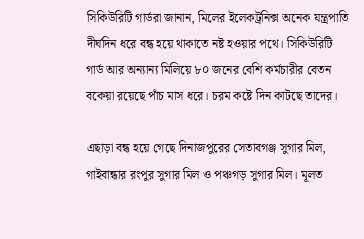সিকিউরিটি গার্ডরা জানান, মিলের ইলেকট্রনিক্স অনেক যন্ত্রপাতি দীর্ঘদিন ধরে বন্ধ হয়ে থাকাতে নষ্ট হওয়ার পথে। সিকিউরিটি গার্ড আর অন্যান্য মিলিয়ে ৮০ জনের বেশি কর্মচারীর বেতন বকেয়া রয়েছে পাঁচ মাস ধরে। চরম কষ্টে দিন কাটছে তাদের।

এছাড়া বন্ধ হয়ে গেছে দিনাজপুরের সেতাবগঞ্জ সুগার মিল, গাইবান্ধার রংপুর সুগার মিল ও পঞ্চগড় সুগার মিল। মূলত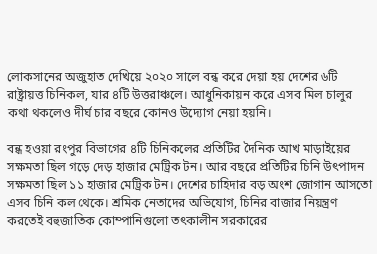লোকসানের অজুহাত দেখিয়ে ২০২০ সালে বন্ধ করে দেয়া হয় দেশের ৬টি রাষ্ট্রায়ত্ত চিনিকল, যার ৪টি উত্তরাঞ্চলে। আধুনিকায়ন করে এসব মিল চালুর কথা থকলেও দীর্ঘ চার বছরে কোনও উদ্যোগ নেয়া হয়নি।

বন্ধ হওয়া রংপুর বিভাগের ৪টি চিনিকলের প্রতিটির দৈনিক আখ মাড়াইয়ের সক্ষমতা ছিল গড়ে দেড় হাজার মেট্রিক টন। আর বছরে প্রতিটির চিনি উৎপাদন সক্ষমতা ছিল ১১ হাজার মেট্রিক টন। দেশের চাহিদার বড় অংশ জোগান আসতো এসব চিনি কল থেকে। শ্রমিক নেতাদের অভিযোগ, চিনির বাজার নিয়ন্ত্রণ করতেই বহুজাতিক কোম্পানিগুলো তৎকালীন সরকারের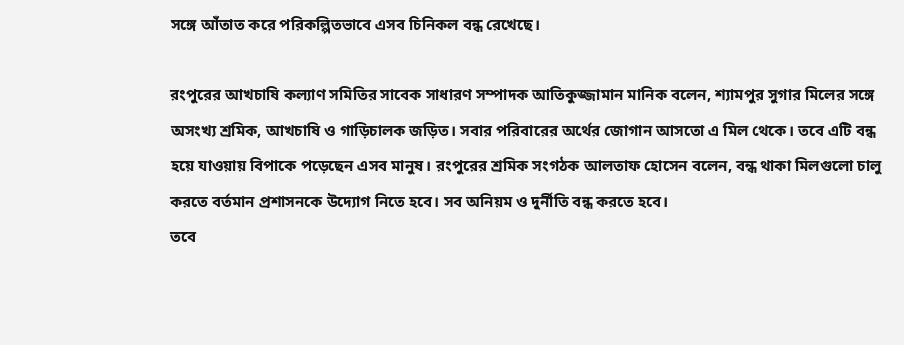সঙ্গে আঁতাত করে পরিকল্পিতভাবে এসব চিনিকল বন্ধ রেখেছে।

রংপুরের আখচাষি কল্যাণ সমিতির সাবেক সাধারণ সম্পাদক আতিকুজ্জামান মানিক বলেন, শ্যামপুর সুগার মিলের সঙ্গে অসংখ্য শ্রমিক, আখচাষি ও গাড়িচালক জড়িত। সবার পরিবারের অর্থের জোগান আসতো এ মিল থেকে। তবে এটি বন্ধ হয়ে যাওয়ায় বিপাকে পড়েছেন এসব মানুষ। রংপুরের শ্রমিক সংগঠক আলতাফ হোসেন বলেন, বন্ধ থাকা মিলগুলো চালু করতে বর্তমান প্রশাসনকে উদ্যোগ নিতে হবে। সব অনিয়ম ও দুর্নীতি বন্ধ করতে হবে।
তবে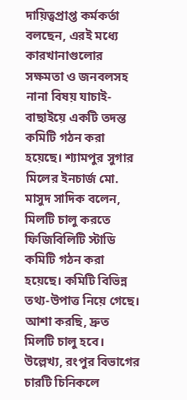দায়িত্বপ্রাপ্ত কর্মকর্তা বলছেন, এরই মধ্যে কারখানাগুলোর সক্ষমতা ও জনবলসহ নানা বিষয় যাচাই-বাছাইয়ে একটি তদন্ত কমিটি গঠন করা হয়েছে। শ্যামপুর সুগার মিলের ইনচার্জ মো. মাসুদ সাদিক বলেন, মিলটি চালু করতে ফিজিবিলিটি স্টাডি কমিটি গঠন করা হয়েছে। কমিটি বিভিন্ন তথ্য-উপাত্ত নিয়ে গেছে। আশা করছি, দ্রুত মিলটি চালু হবে। উল্লেখ্য, রংপুর বিভাগের চারটি চিনিকলে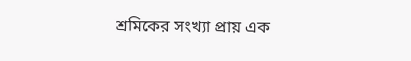শ্রমিকের সংখ্যা প্রায় এক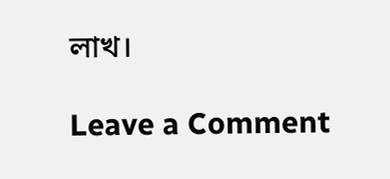লাখ।

Leave a Comment